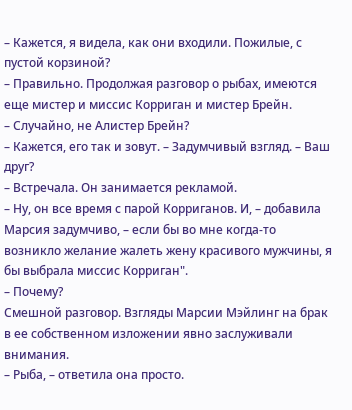– Кажется, я видела, как они входили. Пожилые, с пустой корзиной?
– Правильно. Продолжая разговор о рыбах, имеются еще мистер и миссис Корриган и мистер Брейн.
– Случайно, не Алистер Брейн?
– Кажется, его так и зовут. – Задумчивый взгляд. – Ваш друг?
– Встречала. Он занимается рекламой.
– Ну, он все время с парой Корриганов. И, – добавила Марсия задумчиво, – если бы во мне когда-то возникло желание жалеть жену красивого мужчины, я бы выбрала миссис Корриган".
– Почему?
Смешной разговор. Взгляды Марсии Мэйлинг на брак в ее собственном изложении явно заслуживали внимания.
– Рыба, – ответила она просто.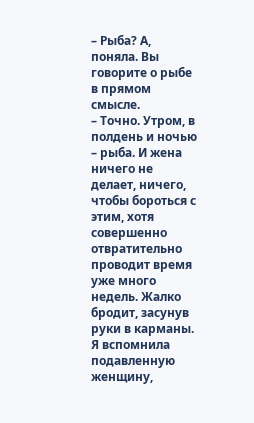– Рыба? А, поняла. Вы говорите о рыбе в прямом смысле.
– Точно. Утром, в полдень и ночью – рыба. И жена ничего не делает, ничего, чтобы бороться с этим, хотя совершенно отвратительно проводит время уже много недель. Жалко бродит, засунув руки в карманы.
Я вспомнила подавленную женщину,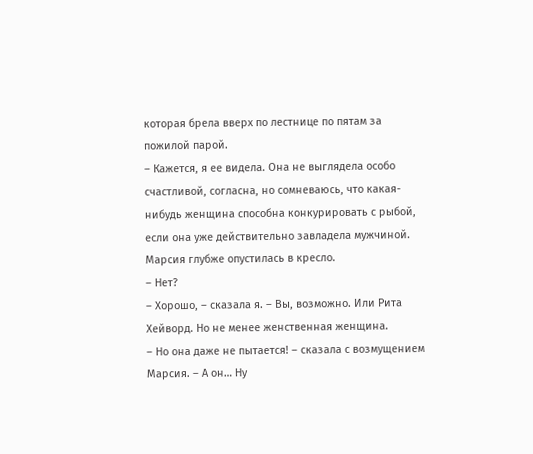которая брела вверх по лестнице по пятам за пожилой парой.
– Кажется, я ее видела. Она не выглядела особо счастливой, согласна, но сомневаюсь, что какая-нибудь женщина способна конкурировать с рыбой, если она уже действительно завладела мужчиной.
Марсия глубже опустилась в кресло.
– Нет?
– Хорошо, – сказала я. – Вы, возможно. Или Рита Хейворд. Но не менее женственная женщина.
– Но она даже не пытается! – сказала с возмущением Марсия. – А он… Ну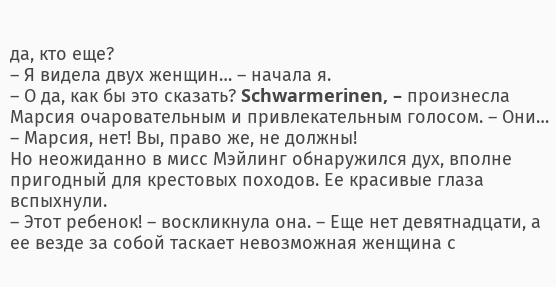да, кто еще?
– Я видела двух женщин… – начала я.
– О да, как бы это сказать? Schwarmerinen, – произнесла Марсия очаровательным и привлекательным голосом. – Они…
– Марсия, нет! Вы, право же, не должны!
Но неожиданно в мисс Мэйлинг обнаружился дух, вполне пригодный для крестовых походов. Ее красивые глаза вспыхнули.
– Этот ребенок! – воскликнула она. – Еще нет девятнадцати, а ее везде за собой таскает невозможная женщина с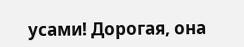усами! Дорогая, она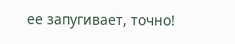ее запугивает, точно!